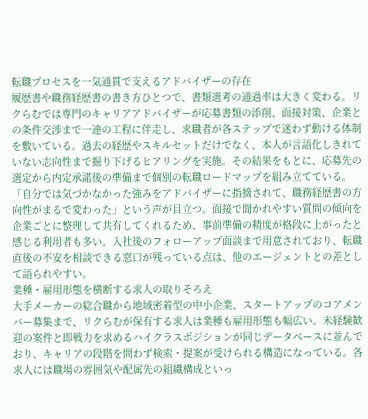転職プロセスを一気通貫で支えるアドバイザーの存在
履歴書や職務経歴書の書き方ひとつで、書類選考の通過率は大きく変わる。リクらむでは専門のキャリアアドバイザーが応募書類の添削、面接対策、企業との条件交渉まで一連の工程に伴走し、求職者が各ステップで迷わず動ける体制を敷いている。過去の経歴やスキルセットだけでなく、本人が言語化しきれていない志向性まで掘り下げるヒアリングを実施。その結果をもとに、応募先の選定から内定承諾後の準備まで個別の転職ロードマップを組み立てている。
「自分では気づかなかった強みをアドバイザーに指摘されて、職務経歴書の方向性がまるで変わった」という声が目立つ。面接で聞かれやすい質問の傾向を企業ごとに整理して共有してくれるため、事前準備の精度が格段に上がったと感じる利用者も多い。入社後のフォローアップ面談まで用意されており、転職直後の不安を相談できる窓口が残っている点は、他のエージェントとの差として語られやすい。
業種・雇用形態を横断する求人の取りそろえ
大手メーカーの総合職から地域密着型の中小企業、スタートアップのコアメンバー募集まで、リクらむが保有する求人は業種も雇用形態も幅広い。未経験歓迎の案件と即戦力を求めるハイクラスポジションが同じデータベースに並んでおり、キャリアの段階を問わず検索・提案が受けられる構造になっている。各求人には職場の雰囲気や配属先の組織構成といっ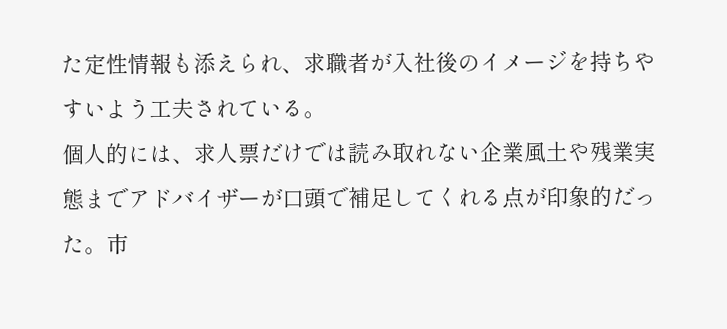た定性情報も添えられ、求職者が入社後のイメージを持ちやすいよう工夫されている。
個人的には、求人票だけでは読み取れない企業風土や残業実態までアドバイザーが口頭で補足してくれる点が印象的だった。市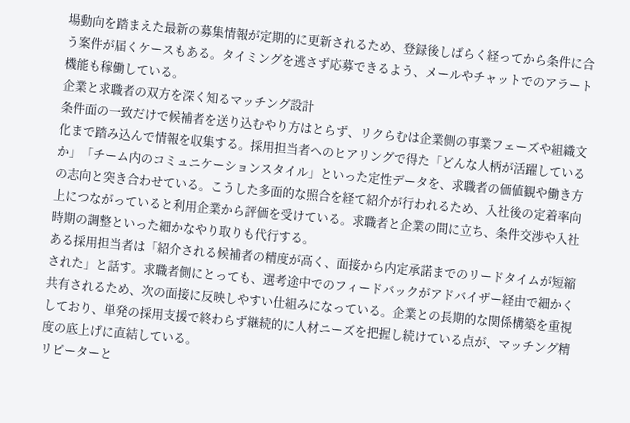場動向を踏まえた最新の募集情報が定期的に更新されるため、登録後しばらく経ってから条件に合う案件が届くケースもある。タイミングを逃さず応募できるよう、メールやチャットでのアラート機能も稼働している。
企業と求職者の双方を深く知るマッチング設計
条件面の一致だけで候補者を送り込むやり方はとらず、リクらむは企業側の事業フェーズや組織文化まで踏み込んで情報を収集する。採用担当者へのヒアリングで得た「どんな人柄が活躍しているか」「チーム内のコミュニケーションスタイル」といった定性データを、求職者の価値観や働き方の志向と突き合わせている。こうした多面的な照合を経て紹介が行われるため、入社後の定着率向上につながっていると利用企業から評価を受けている。求職者と企業の間に立ち、条件交渉や入社時期の調整といった細かなやり取りも代行する。
ある採用担当者は「紹介される候補者の精度が高く、面接から内定承諾までのリードタイムが短縮された」と話す。求職者側にとっても、選考途中でのフィードバックがアドバイザー経由で細かく共有されるため、次の面接に反映しやすい仕組みになっている。企業との長期的な関係構築を重視しており、単発の採用支援で終わらず継続的に人材ニーズを把握し続けている点が、マッチング精度の底上げに直結している。
リピーターと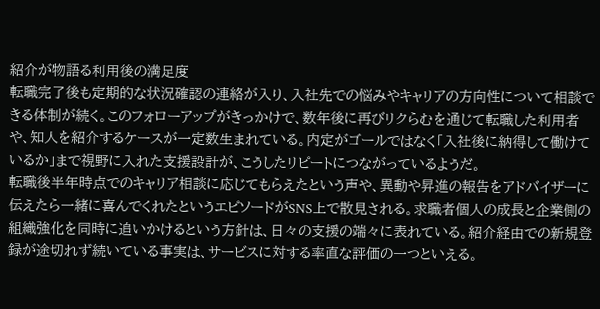紹介が物語る利用後の満足度
転職完了後も定期的な状況確認の連絡が入り、入社先での悩みやキャリアの方向性について相談できる体制が続く。このフォローアップがきっかけで、数年後に再びリクらむを通じて転職した利用者や、知人を紹介するケースが一定数生まれている。内定がゴールではなく「入社後に納得して働けているか」まで視野に入れた支援設計が、こうしたリピートにつながっているようだ。
転職後半年時点でのキャリア相談に応じてもらえたという声や、異動や昇進の報告をアドバイザーに伝えたら一緒に喜んでくれたというエピソードがSNS上で散見される。求職者個人の成長と企業側の組織強化を同時に追いかけるという方針は、日々の支援の端々に表れている。紹介経由での新規登録が途切れず続いている事実は、サービスに対する率直な評価の一つといえる。